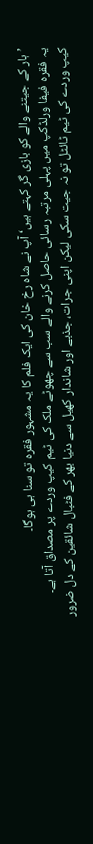’ہار کے جیتنے والے کو بازی گر کہتے ہیں‘ آپ نے شاہ رخ خان کی ایک فلم کا یہ مشہور فقرہ تو سنا ہی ہوگا۔
یہ فقرہ فیفا ورلڈکپ میں پہلی مرتبہ رسائی حاصل کرنے والے سب سے چھوٹے ملک کی ٹیم کیپ وردے پر مصداق آتا ہے۔
کیپ وردے کی ٹیم ٹائٹل تو نہ جیت سکی لیکن اپنی جرات، جذبے اور شاندار کھیل سے دنیا بھر کے فٹبال شائقین کے دل ضرور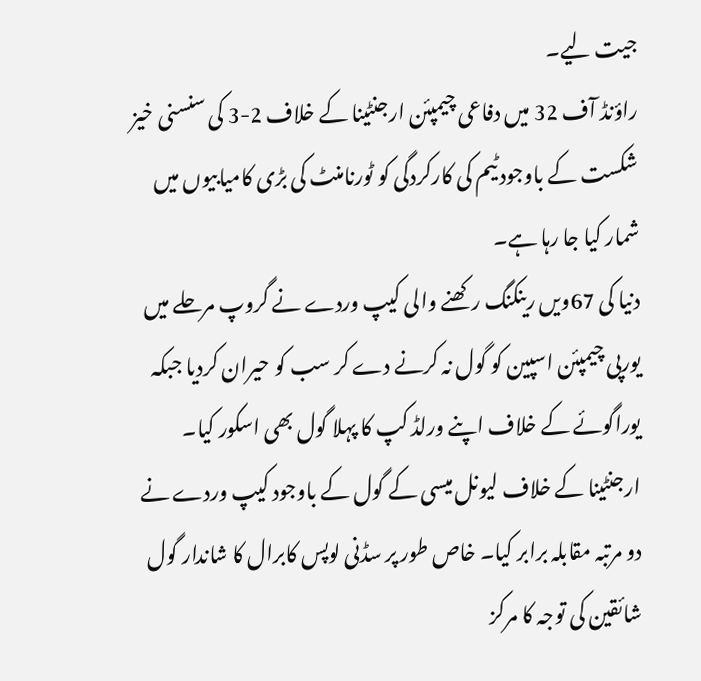جیت لیے۔
راؤنڈ آف 32 میں دفاعی چیمپئن ارجنٹینا کے خلاف 2-3 کی سنسنی خیز شکست کے باوجود ٹیم کی کارکردگی کو ٹورنامنٹ کی بڑی کامیابیوں میں شمار کیا جا رہا ہے۔
دنیا کی 67ویں رینکنگ رکھنے والی کیپ وردے نے گروپ مرحلے میں یورپی چیمپئن اسپین کو گول نہ کرنے دے کر سب کو حیران کردیا جبکہ یوراگوئے کے خلاف اپنے ورلڈ کپ کا پہلا گول بھی اسکور کیا۔
ارجنٹینا کے خلاف لیونل میسی کے گول کے باوجود کیپ وردے نے دو مرتبہ مقابلہ برابر کیا۔ خاص طور پر سڈنی لوپس کابرال کا شاندار گول شائقین کی توجہ کا مرکز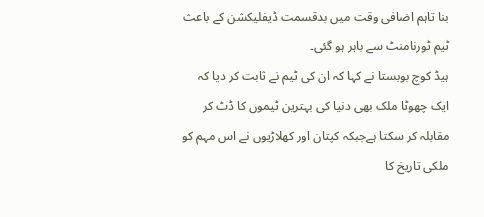بنا تاہم اضافی وقت میں بدقسمت ڈیفلیکشن کے باعث ٹیم ٹورنامنٹ سے باہر ہو گئی۔
ہیڈ کوچ بوبستا نے کہا کہ ان کی ٹیم نے ثابت کر دیا کہ ایک چھوٹا ملک بھی دنیا کی بہترین ٹیموں کا ڈٹ کر مقابلہ کر سکتا ہےجبکہ کپتان اور کھلاڑیوں نے اس مہم کو ملکی تاریخ کا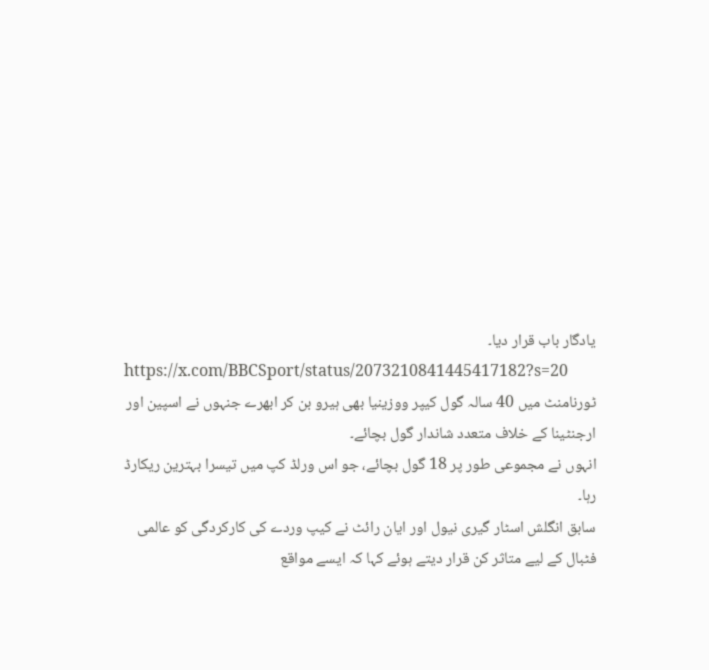یادگار باب قرار دیا۔
https://x.com/BBCSport/status/2073210841445417182?s=20
ٹورنامنٹ میں 40 سالہ گول کیپر ووزینیا بھی ہیرو بن کر ابھرے جنہوں نے اسپین اور ارجنٹینا کے خلاف متعدد شاندار گول بچائے۔
انہوں نے مجموعی طور پر 18 گول بچائے، جو اس ورلڈ کپ میں تیسرا بہترین ریکارڈ رہا۔
سابق انگلش اسٹار گیری نیول اور ایان رائٹ نے کیپ وردے کی کارکردگی کو عالمی فٹبال کے لیے متاثر کن قرار دیتے ہوئے کہا کہ ایسے مواقع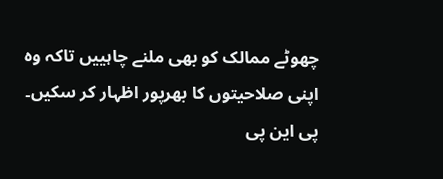چھوٹے ممالک کو بھی ملنے چاہییں تاکہ وہ اپنی صلاحیتوں کا بھرپور اظہار کر سکیں۔
پی این پی